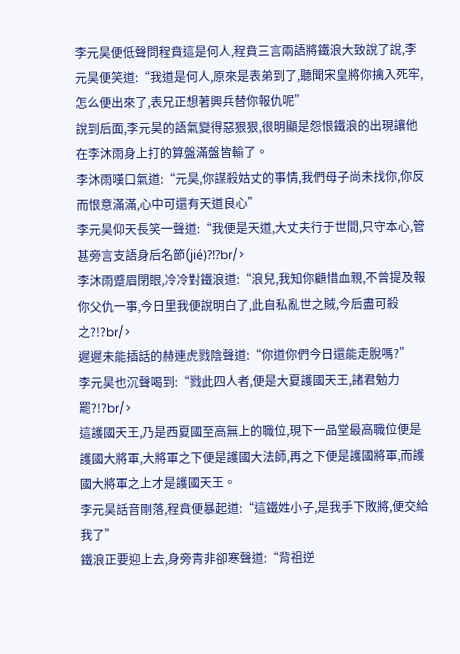李元昊便低聲問程賁這是何人,程賁三言兩語將鐵浪大致說了說,李元昊便笑道:“我道是何人,原來是表弟到了,聽聞宋皇將你擒入死牢,怎么便出來了,表兄正想著興兵替你報仇呢”
說到后面,李元昊的語氣變得惡狠狠,很明顯是怨恨鐵浪的出現讓他在李沐雨身上打的算盤滿盤皆輸了。
李沐雨嘆口氣道:“元昊,你謀殺姑丈的事情,我們母子尚未找你,你反而恨意滿滿,心中可還有天道良心”
李元昊仰天長笑一聲道:“我便是天道,大丈夫行于世間,只守本心,管甚旁言支語身后名節(jié)?!?br/>
李沐雨蹙眉閉眼,冷冷對鐵浪道:“浪兒,我知你顧惜血親,不曾提及報你父仇一事,今日里我便說明白了,此自私亂世之賊,今后盡可殺之?!?br/>
遲遲未能插話的赫連虎戮陰聲道:“你道你們今日還能走脫嗎?”
李元昊也沉聲喝到:“戮此四人者,便是大夏護國天王,諸君勉力罷?!?br/>
這護國天王,乃是西夏國至高無上的職位,現下一品堂最高職位便是護國大將軍,大將軍之下便是護國大法師,再之下便是護國將軍,而護國大將軍之上才是護國天王。
李元昊話音剛落,程賁便暴起道:“這鐵姓小子,是我手下敗將,便交給我了”
鐵浪正要迎上去,身旁青非卻寒聲道:“背祖逆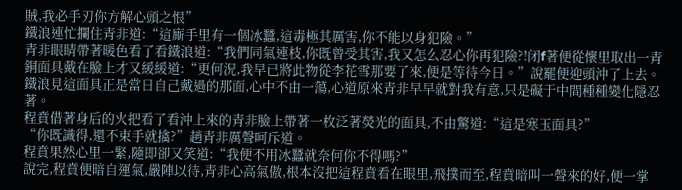賊,我必手刃你方解心頭之恨”
鐵浪連忙攔住青非道:“這廝手里有一個冰蠶,這毒極其厲害,你不能以身犯險。”
青非眼睛帶著暖色看了看鐵浪道:“我們同氣連枝,你既曾受其害,我又怎么忍心你再犯險?!闭f著便從懷里取出一青銅面具戴在臉上才又緩緩道:“更何況,我早已將此物從李花雪那要了來,便是等待今日。”說罷便迎頭沖了上去。
鐵浪見這面具正是當日自己戴過的那面,心中不由一蕩,心道原來青非早早就對我有意,只是礙于中間種種變化隱忍著。
程賁借著身后的火把看了看沖上來的青非臉上帶著一枚泛著熒光的面具,不由驚道:“這是寒玉面具?”
“你既識得,還不束手就擒?”趙青非厲聲呵斥道。
程賁果然心里一緊,隨即卻又笑道:“我便不用冰蠶就奈何你不得嗎?”
說完,程賁便暗自運氣,嚴陣以待,青非心高氣傲,根本沒把這程賁看在眼里,飛撲而至,程賁暗叫一聲來的好,便一掌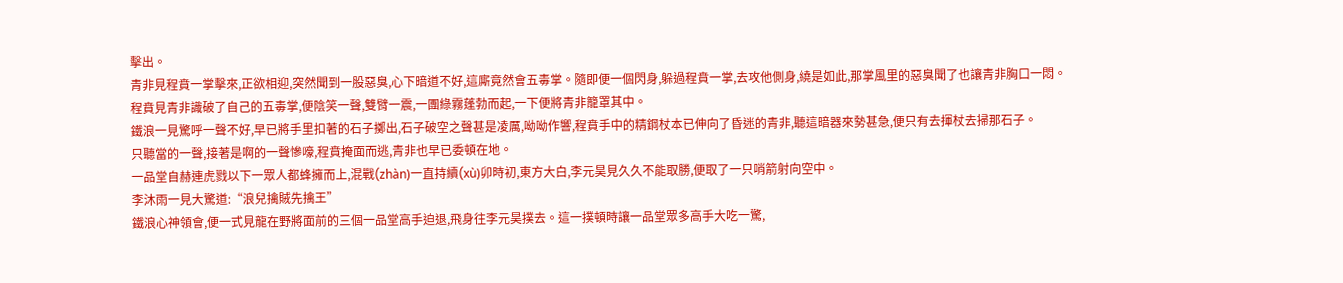擊出。
青非見程賁一掌擊來,正欲相迎,突然聞到一股惡臭,心下暗道不好,這廝竟然會五毒掌。隨即便一個閃身,躲過程賁一掌,去攻他側身,繞是如此,那掌風里的惡臭聞了也讓青非胸口一悶。
程賁見青非識破了自己的五毒掌,便陰笑一聲,雙臂一震,一團綠霧蓬勃而起,一下便將青非籠罩其中。
鐵浪一見驚呼一聲不好,早已將手里扣著的石子擲出,石子破空之聲甚是凌厲,呦呦作響,程賁手中的精鋼杖本已伸向了昏迷的青非,聽這暗器來勢甚急,便只有去揮杖去掃那石子。
只聽當的一聲,接著是啊的一聲慘嚎,程賁掩面而逃,青非也早已委頓在地。
一品堂自赫連虎戮以下一眾人都蜂擁而上,混戰(zhàn)一直持續(xù)卯時初,東方大白,李元昊見久久不能取勝,便取了一只哨箭射向空中。
李沐雨一見大驚道:“浪兒擒賊先擒王”
鐵浪心神領會,便一式見龍在野將面前的三個一品堂高手迫退,飛身往李元昊撲去。這一撲頓時讓一品堂眾多高手大吃一驚,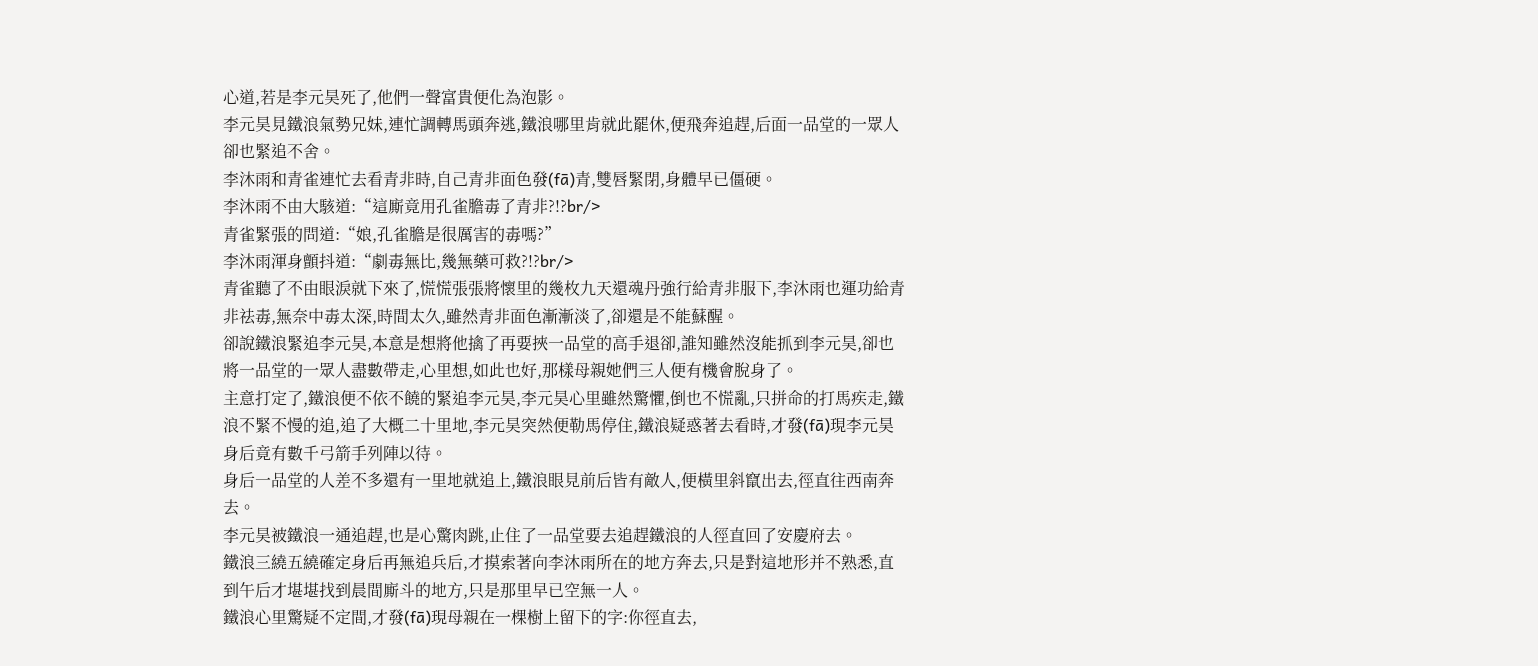心道,若是李元昊死了,他們一聲富貴便化為泡影。
李元昊見鐵浪氣勢兄妹,連忙調轉馬頭奔逃,鐵浪哪里肯就此罷休,便飛奔追趕,后面一品堂的一眾人卻也緊追不舍。
李沐雨和青雀連忙去看青非時,自己青非面色發(fā)青,雙唇緊閉,身體早已僵硬。
李沐雨不由大駭道:“這廝竟用孔雀膽毒了青非?!?br/>
青雀緊張的問道:“娘,孔雀膽是很厲害的毒嗎?”
李沐雨渾身顫抖道:“劇毒無比,幾無藥可救?!?br/>
青雀聽了不由眼淚就下來了,慌慌張張將懷里的幾枚九天還魂丹強行給青非服下,李沐雨也運功給青非祛毒,無奈中毒太深,時間太久,雖然青非面色漸漸淡了,卻還是不能蘇醒。
卻說鐵浪緊追李元昊,本意是想將他擒了再要挾一品堂的高手退卻,誰知雖然沒能抓到李元昊,卻也將一品堂的一眾人盡數帶走,心里想,如此也好,那樣母親她們三人便有機會脫身了。
主意打定了,鐵浪便不依不饒的緊追李元昊,李元昊心里雖然驚懼,倒也不慌亂,只拼命的打馬疾走,鐵浪不緊不慢的追,追了大概二十里地,李元昊突然便勒馬停住,鐵浪疑惑著去看時,才發(fā)現李元昊身后竟有數千弓箭手列陣以待。
身后一品堂的人差不多還有一里地就追上,鐵浪眼見前后皆有敵人,便橫里斜竄出去,徑直往西南奔去。
李元昊被鐵浪一通追趕,也是心驚肉跳,止住了一品堂要去追趕鐵浪的人徑直回了安慶府去。
鐵浪三繞五繞確定身后再無追兵后,才摸索著向李沐雨所在的地方奔去,只是對這地形并不熟悉,直到午后才堪堪找到晨間廝斗的地方,只是那里早已空無一人。
鐵浪心里驚疑不定間,才發(fā)現母親在一棵樹上留下的字:你徑直去,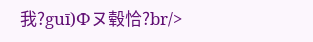我?guī)Фヌ毂恰?br/>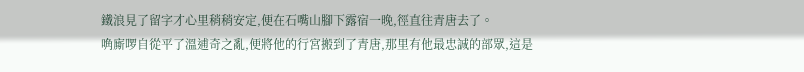鐵浪見了留字才心里稍稍安定,便在石嘴山腳下露宿一晚,徑直往青唐去了。
唃廝啰自從平了溫逋奇之亂,便將他的行宮搬到了青唐,那里有他最忠誠的部眾,這是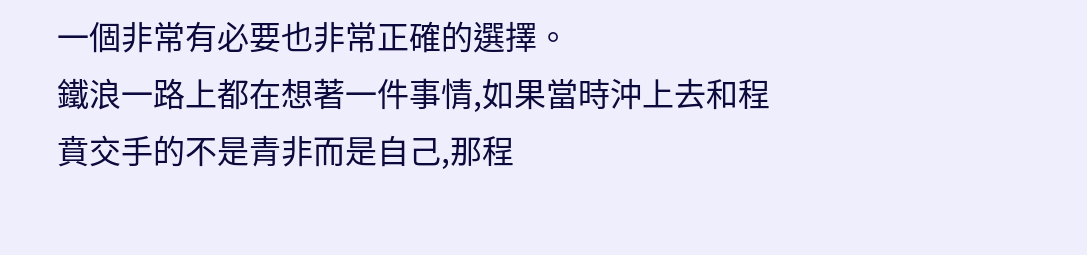一個非常有必要也非常正確的選擇。
鐵浪一路上都在想著一件事情,如果當時沖上去和程賁交手的不是青非而是自己,那程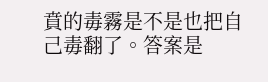賁的毒霧是不是也把自己毒翻了。答案是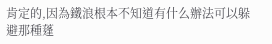肯定的,因為鐵浪根本不知道有什么辦法可以躲避那種蓬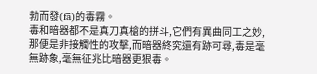勃而發(fā)的毒霧。
毒和暗器都不是真刀真槍的拼斗,它們有異曲同工之妙,那便是非接觸性的攻擊,而暗器終究還有跡可尋,毒是毫無跡象,毫無征兆比暗器更狠毒。